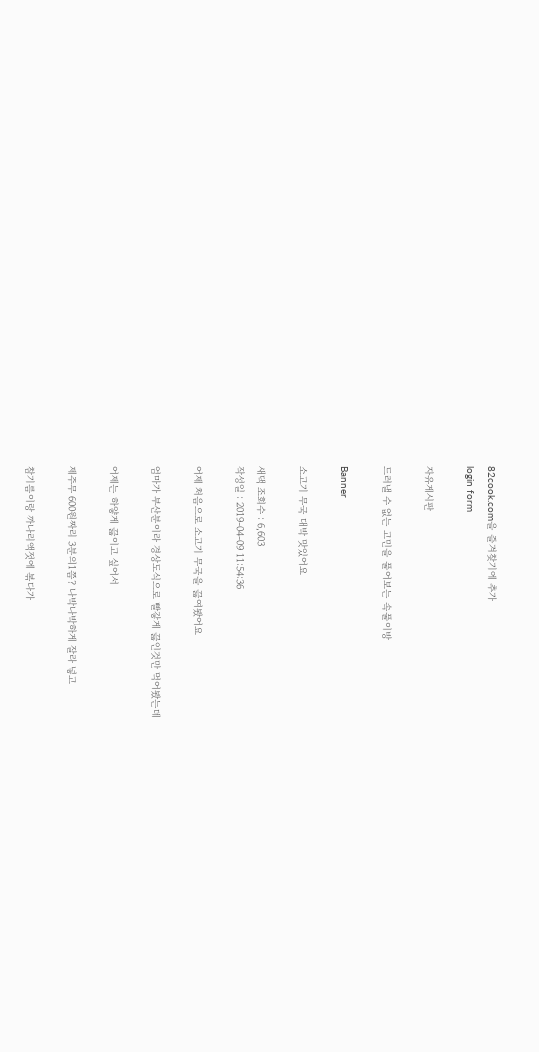82cook.com을 즐겨찾기에 추가
login form

자유게시판

드러낼 수 없는 고민을 풀어보는 속풀이방

Banner

소고기 무국 대박 맛있어요

새댁 조회수 : 6,603
작성일 : 2019-04-09 11:54:36

어제 처음으로 소고기 무국을 끓여봤어요

엄마가 부산분이라 경상도식으로 빨갛게 끓인것만 먹어봤는데

어제는 하얗게 끓이고 싶어서

제주무 600원짜리 3분의1쯤? 나박나박하게 잘라 넣고

참기름이랑 까나리액젓에 볶다가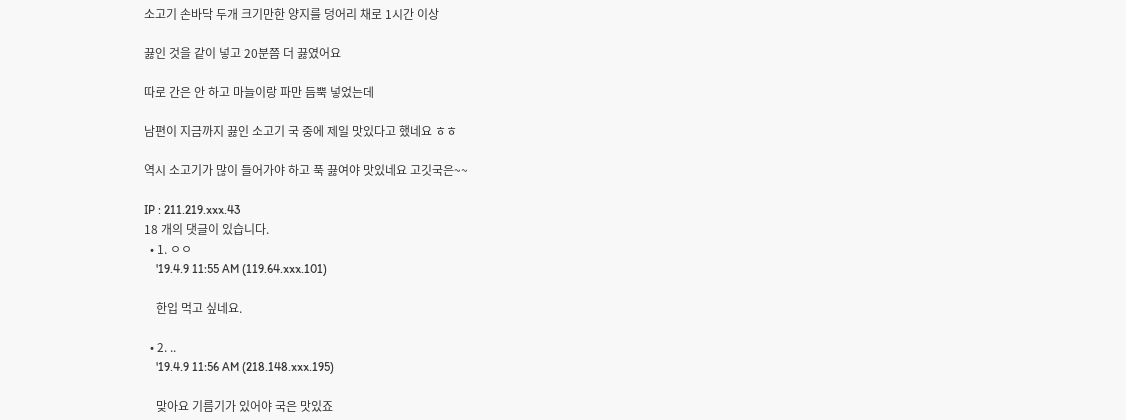소고기 손바닥 두개 크기만한 양지를 덩어리 채로 1시간 이상

끓인 것을 같이 넣고 20분쯤 더 끓였어요

따로 간은 안 하고 마늘이랑 파만 듬뿍 넣었는데

남편이 지금까지 끓인 소고기 국 중에 제일 맛있다고 했네요 ㅎㅎ

역시 소고기가 많이 들어가야 하고 푹 끓여야 맛있네요 고깃국은~~

IP : 211.219.xxx.43
18 개의 댓글이 있습니다.
  • 1. ㅇㅇ
    '19.4.9 11:55 AM (119.64.xxx.101)

    한입 먹고 싶네요.

  • 2. ..
    '19.4.9 11:56 AM (218.148.xxx.195)

    맞아요 기름기가 있어야 국은 맛있죠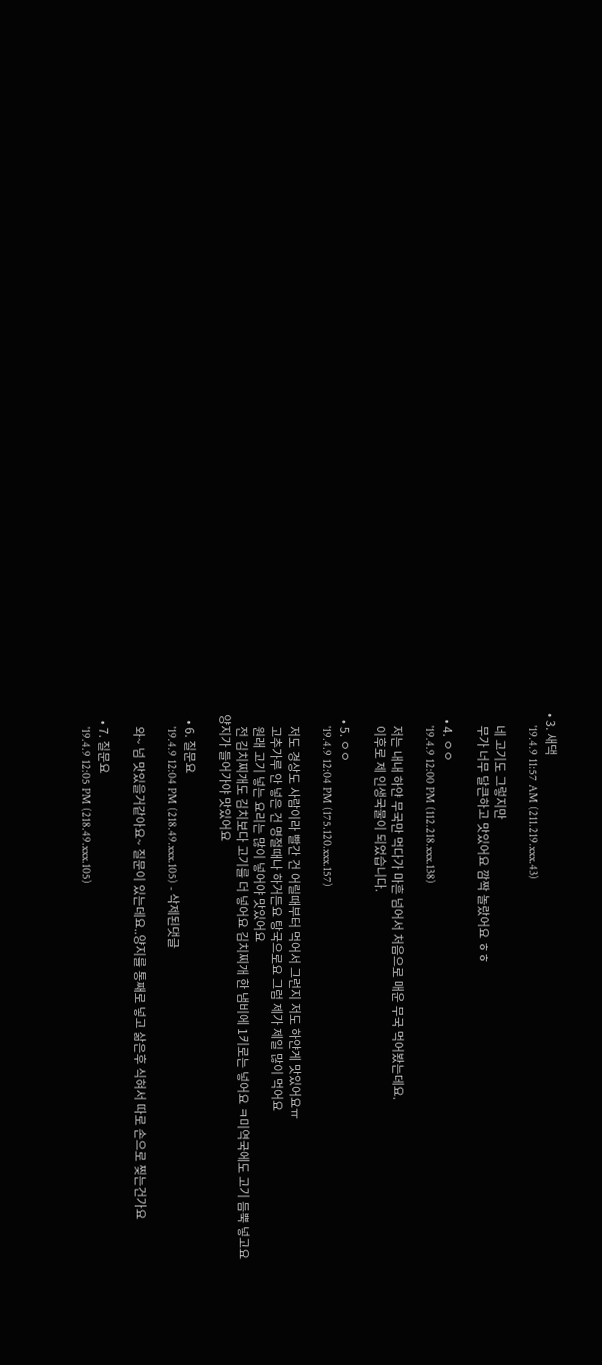• 3. 새댁
    '19.4.9 11:57 AM (211.219.xxx.43)

    네 고기도 그렇지만
    무가 너무 달큰하고 맛있어요 깜짝 놀랐어요 ㅎㅎ

  • 4. ㅇㅇ
    '19.4.9 12:00 PM (112.218.xxx.138)

    저는 내내 하얀 무국만 먹다가 마흔 넘어서 처음으로 매운 무국 먹어봤는데요.
    이후로 제 인생국물이 되었습니다.

  • 5. ㅇㅇ
    '19.4.9 12:04 PM (175.120.xxx.157)

    저도 경상도 사람이라 빨간 건 어릴때부터 먹어서 그런지 저도 하얀게 맛있어요ㅠ
    고추가루 안 넣은 건 명절때나 하거든요 탕국으로요 그럼 제가 제일 많이 먹어요
    원래 고기 넣는 요리는 많이 넣어야 맛있어요
    전 김치찌개도 김치보다 고기를 더 넣어요 김치찌개 한 냄비에 1키로는 넣어요 ㅋ미역국에도 고기 듬뿍 넣고요 양지가 들어가야 맛있어요

  • 6. 질문요
    '19.4.9 12:04 PM (218.49.xxx.105) - 삭제된댓글

    와~ 넘 맛있을거같아요~ 질문이 있는데요..양지를 통째로 넣고 삶은후 식혀서 따로 손으로 찢는건가요

  • 7. 질문요
    '19.4.9 12:05 PM (218.49.xxx.105)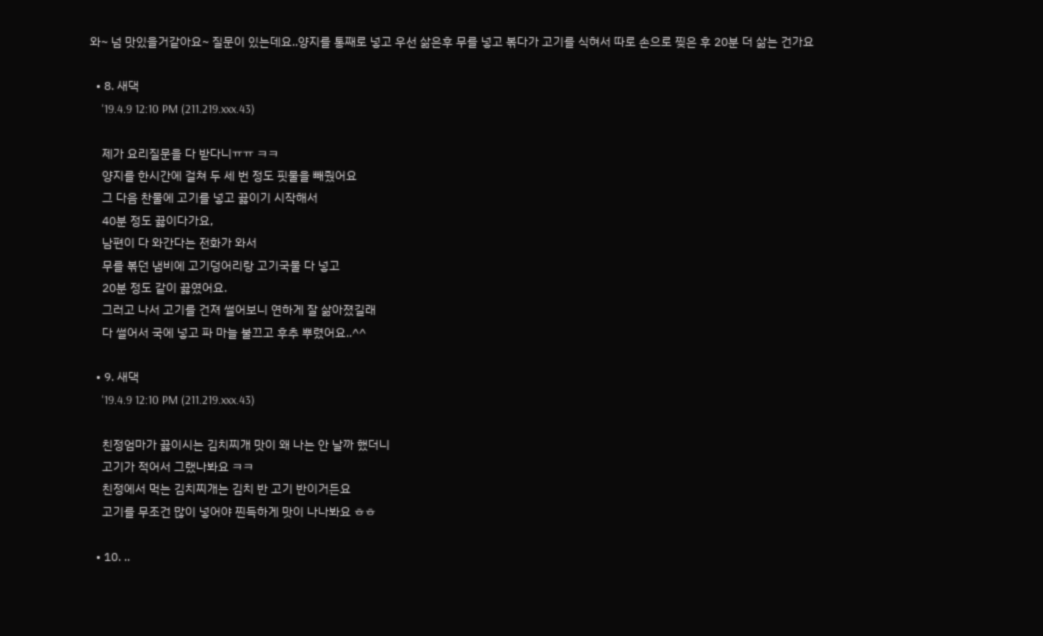와~ 넘 맛있을거같아요~ 질문이 있는데요..양지를 통째로 넣고 우선 삶은후 무를 넣고 볶다가 고기를 식혀서 따로 손으로 찢은 후 20분 더 삶는 건가요

  • 8. 새댁
    '19.4.9 12:10 PM (211.219.xxx.43)

    제가 요리질문을 다 받다니ㅠㅠ ㅋㅋ
    양지를 한시간에 걸쳐 두 세 번 정도 핏물을 빼줬어요
    그 다음 찬물에 고기를 넣고 끓이기 시작해서
    40분 정도 끓이다가요,
    남편이 다 와간다는 전화가 와서
    무를 볶던 냄비에 고기덩어리랑 고기국물 다 넣고
    20분 정도 같이 끓였어요.
    그러고 나서 고기를 건져 썰어보니 연하게 잘 삶아졌길래
    다 썰어서 국에 넣고 파 마늘 불끄고 후추 뿌렸어요..^^

  • 9. 새댁
    '19.4.9 12:10 PM (211.219.xxx.43)

    친정엄마가 끓이시는 김치찌개 맛이 왜 나는 안 날까 했더니
    고기가 적어서 그랬나봐요 ㅋㅋ
    친정에서 먹는 김치찌개는 김치 반 고기 반이거든요
    고기를 무조건 많이 넣어야 찐득하게 맛이 나나봐요 ㅎㅎ

  • 10. ..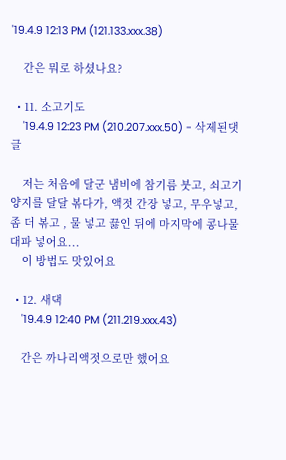'19.4.9 12:13 PM (121.133.xxx.38)

    간은 뭐로 하셨나요?

  • 11. 소고기도
    '19.4.9 12:23 PM (210.207.xxx.50) - 삭제된댓글

    저는 처음에 달군 냄비에 참기름 붓고, 쇠고기 양지를 달달 볶다가, 액젓 간장 넣고, 무우넣고, 좀 더 볶고 , 물 넣고 끓인 뒤에 마지막에 콩나물 대파 넣어요...
    이 방법도 맛있어요

  • 12. 새댁
    '19.4.9 12:40 PM (211.219.xxx.43)

    간은 까나리액젓으로만 했어요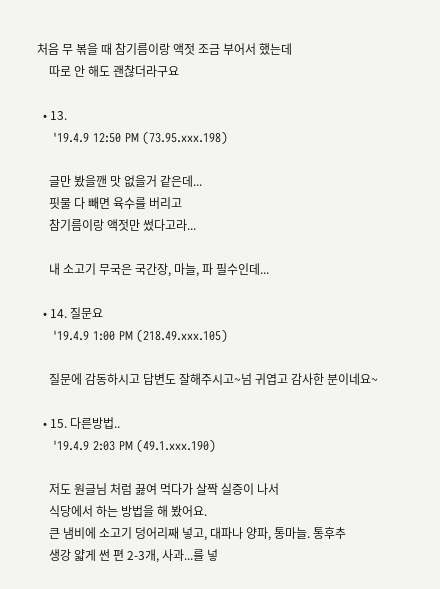처음 무 볶을 때 참기름이랑 액젓 조금 부어서 했는데
    따로 안 해도 괜찮더라구요

  • 13.
    '19.4.9 12:50 PM (73.95.xxx.198)

    글만 봤을깬 맛 없을거 같은데...
    핏물 다 빼면 육수를 버리고
    참기름이랑 액젓만 썼다고라...

    내 소고기 무국은 국간장, 마늘, 파 필수인데...

  • 14. 질문요
    '19.4.9 1:00 PM (218.49.xxx.105)

    질문에 감동하시고 답변도 잘해주시고~넘 귀엽고 감사한 분이네요~

  • 15. 다른방법..
    '19.4.9 2:03 PM (49.1.xxx.190)

    저도 원글님 처럼 끓여 먹다가 살짝 실증이 나서
    식당에서 하는 방법을 해 봤어요.
    큰 냄비에 소고기 덩어리째 넣고, 대파나 양파, 통마늘. 통후추
    생강 얇게 썬 편 2-3개, 사과...를 넣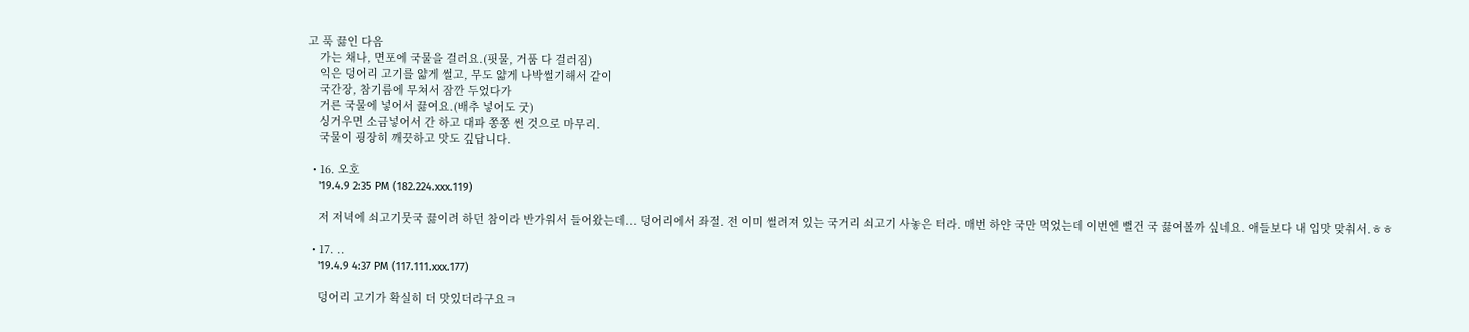고 푹 끓인 다음
    가는 채나, 면포에 국물을 걸러요.(핏물, 거품 다 걸러짐)
    익은 덩어리 고기를 얇게 썰고, 무도 얇게 나박썰기해서 같이
    국간장, 참기름에 무쳐서 잠깐 두었다가
    거른 국물에 넣어서 끓여요.(배추 넣어도 굿)
    싱거우면 소금넣어서 간 하고 대파 쫑쫑 썬 것으로 마무리.
    국물이 굉장히 깨끗하고 맛도 깊답니다.

  • 16. 오호
    '19.4.9 2:35 PM (182.224.xxx.119)

    저 저녁에 쇠고기뭇국 끓이려 하던 참이라 반가워서 들어왔는데... 덩어리에서 좌절. 전 이미 썰려져 있는 국거리 쇠고기 사놓은 터라. 매번 하얀 국만 먹었는데 이번엔 뻘건 국 끓여볼까 싶네요. 애들보다 내 입맛 맞춰서.ㅎㅎ

  • 17. ..
    '19.4.9 4:37 PM (117.111.xxx.177)

    덩어리 고기가 확실히 더 맛있더라구요ㅋ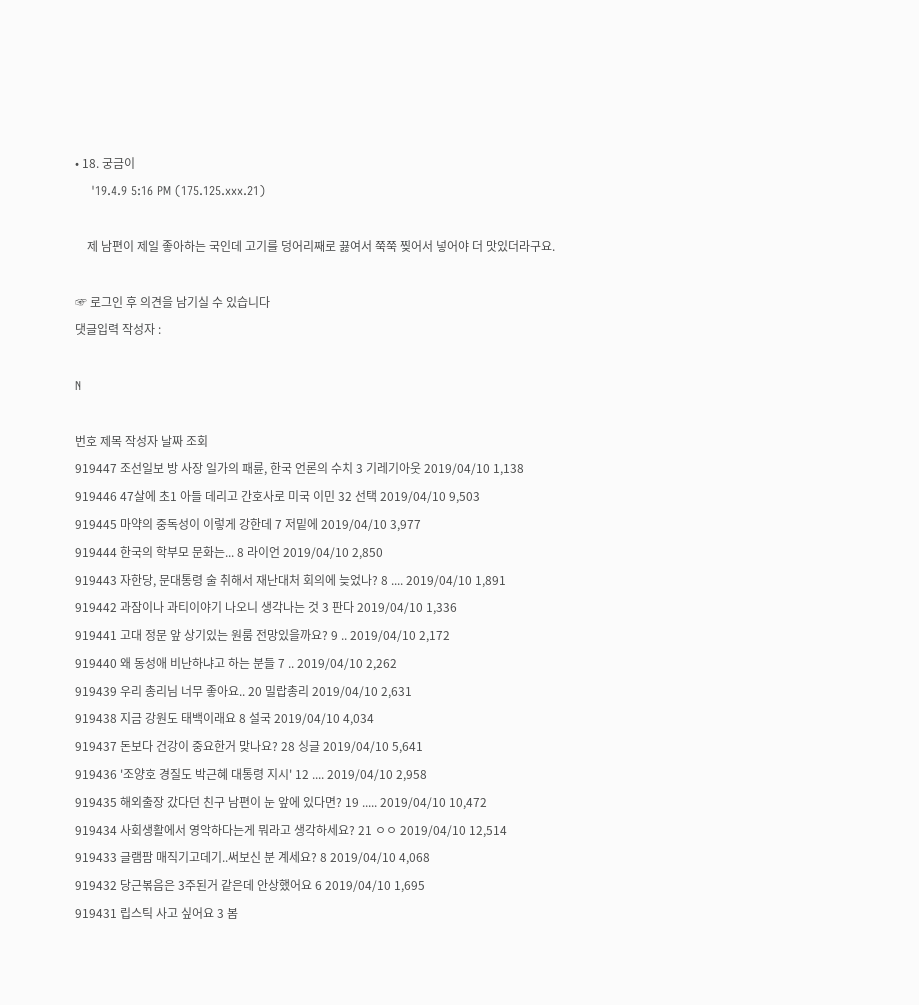• 18. 궁금이
    '19.4.9 5:16 PM (175.125.xxx.21)

    제 남편이 제일 좋아하는 국인데 고기를 덩어리째로 끓여서 쭉쭉 찢어서 넣어야 더 맛있더라구요.

☞ 로그인 후 의견을 남기실 수 있습니다
댓글입력 작성자 :

N

번호 제목 작성자 날짜 조회
919447 조선일보 방 사장 일가의 패륜, 한국 언론의 수치 3 기레기아웃 2019/04/10 1,138
919446 47살에 초1 아들 데리고 간호사로 미국 이민 32 선택 2019/04/10 9,503
919445 마약의 중독성이 이렇게 강한데 7 저밑에 2019/04/10 3,977
919444 한국의 학부모 문화는... 8 라이언 2019/04/10 2,850
919443 자한당, 문대통령 술 취해서 재난대처 회의에 늦었나? 8 .... 2019/04/10 1,891
919442 과잠이나 과티이야기 나오니 생각나는 것 3 판다 2019/04/10 1,336
919441 고대 정문 앞 상기있는 원룸 전망있을까요? 9 .. 2019/04/10 2,172
919440 왜 동성애 비난하냐고 하는 분들 7 .. 2019/04/10 2,262
919439 우리 총리님 너무 좋아요.. 20 밀랍총리 2019/04/10 2,631
919438 지금 강원도 태백이래요 8 설국 2019/04/10 4,034
919437 돈보다 건강이 중요한거 맞나요? 28 싱글 2019/04/10 5,641
919436 '조양호 경질도 박근혜 대통령 지시' 12 .... 2019/04/10 2,958
919435 해외출장 갔다던 친구 남편이 눈 앞에 있다면? 19 ..... 2019/04/10 10,472
919434 사회생활에서 영악하다는게 뭐라고 생각하세요? 21 ㅇㅇ 2019/04/10 12,514
919433 글램팜 매직기고데기..써보신 분 계세요? 8 2019/04/10 4,068
919432 당근볶음은 3주된거 같은데 안상했어요 6 2019/04/10 1,695
919431 립스틱 사고 싶어요 3 봄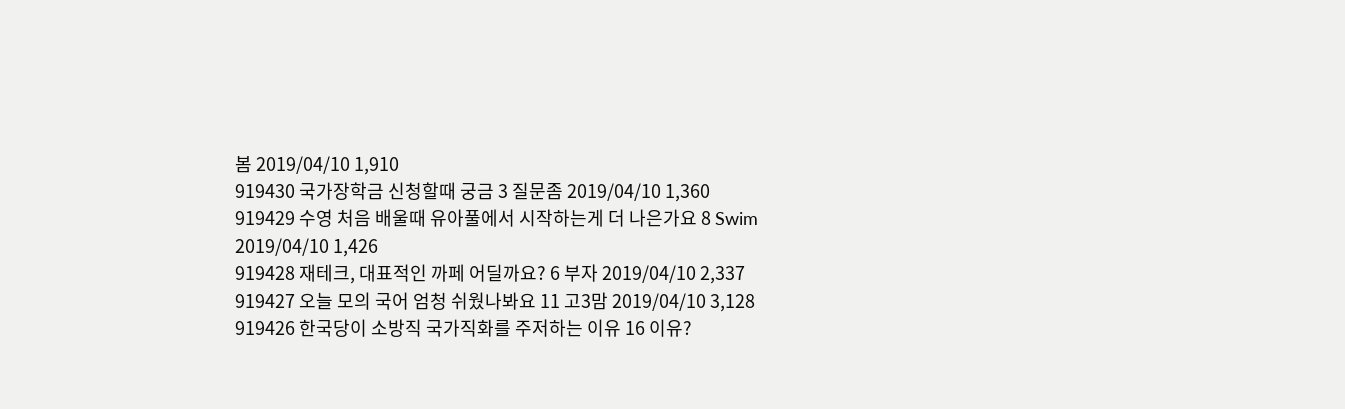봄 2019/04/10 1,910
919430 국가장학금 신청할때 궁금 3 질문좀 2019/04/10 1,360
919429 수영 처음 배울때 유아풀에서 시작하는게 더 나은가요 8 Swim 2019/04/10 1,426
919428 재테크, 대표적인 까페 어딜까요? 6 부자 2019/04/10 2,337
919427 오늘 모의 국어 엄청 쉬웠나봐요 11 고3맘 2019/04/10 3,128
919426 한국당이 소방직 국가직화를 주저하는 이유 16 이유?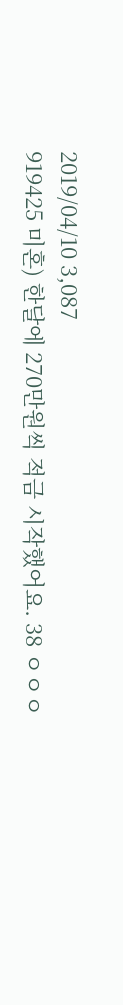2019/04/10 3,087
919425 미혼) 한달에 270만원씩 적금 시작했어요. 38 ㅇㅇㅇ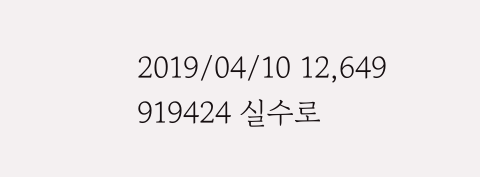2019/04/10 12,649
919424 실수로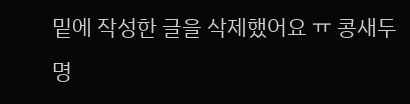밑에 작성한 글을 삭제했어요 ㅠ 콩새두명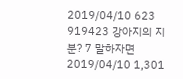2019/04/10 623
919423 강아지의 지분? 7 말하자면 2019/04/10 1,301